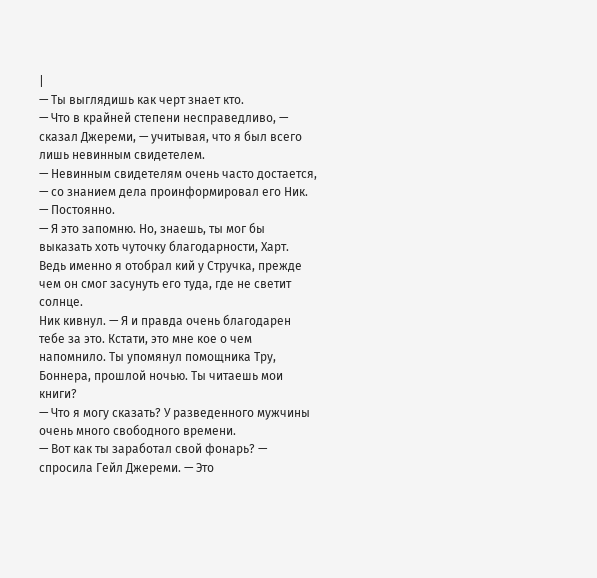|
— Ты выглядишь как черт знает кто.
— Что в крайней степени несправедливо, — сказал Джереми, — учитывая, что я был всего лишь невинным свидетелем.
— Невинным свидетелям очень часто достается, — со знанием дела проинформировал его Ник. — Постоянно.
— Я это запомню. Но, знаешь, ты мог бы выказать хоть чуточку благодарности, Харт. Ведь именно я отобрал кий у Стручка, прежде чем он смог засунуть его туда, где не светит солнце.
Ник кивнул. — Я и правда очень благодарен тебе за это. Кстати, это мне кое о чем напомнило. Ты упомянул помощника Тру, Боннера, прошлой ночью. Ты читаешь мои книги?
— Что я могу сказать? У разведенного мужчины очень много свободного времени.
— Вот как ты заработал свой фонарь? — спросила Гейл Джереми. — Это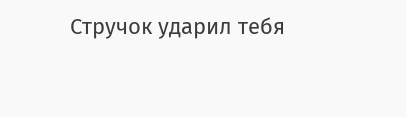Стручок ударил тебя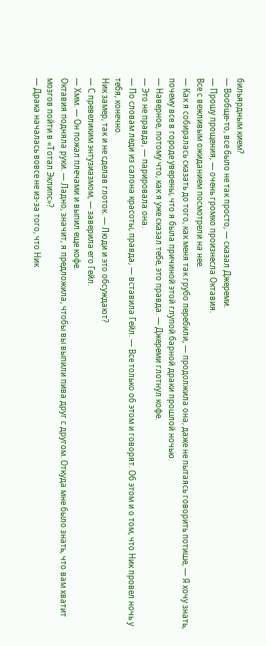бильярдным кием?
— Вообще-то, все было не так просто, — сказал Джереми.
— Прошу прощения, — очень громко произнесла Октавия.
Все с вежливым ожиданием посмотрели на нее.
— Как я собиралась сказать до того, как меня так грубо перебили, — продолжила она, даже не пытаясь говорить потише, — Я хочу знать, почему все в городе уверены, что я была причиной этой глупой барной драки прошлой ночью.
— Наверное, потому что, как я уже сказал тебе, это правда. — Джереми глотнул кофе.
— Это не правда, — парировала она.
— По словам леди из салона красоты, правда, — вставила Гейл. — Все только об этом и говорят. Об этом и о том, что Ник провел ночь у тебя, конечно.
Ник замер, так и не сделав глоток. — Люди и это обсуждают?
— С превеликим энтузиазмом, — заверила его Гейл.
— Хмм. — Он пожал плечами и выпил еще кофе.
Октавия подняла руки. — Ладно, значит, я предложила, чтобы вы выпили пива друг с другом. Откуда мне было знать, что вам хватит мозгов пойти в «Тотал Эклипс»?
— Драка началась вовсе не из-за того, что Ник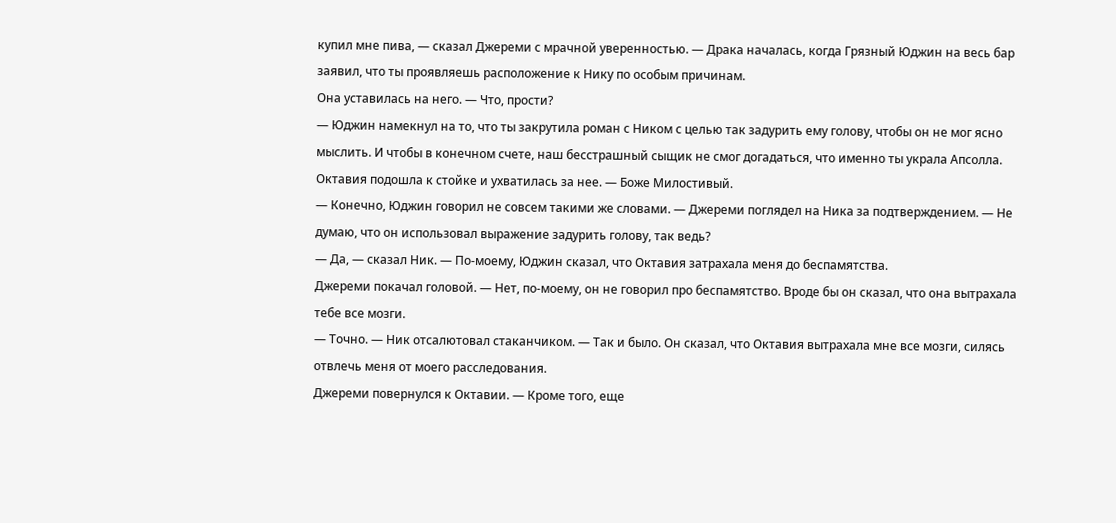купил мне пива, — сказал Джереми с мрачной уверенностью. — Драка началась, когда Грязный Юджин на весь бар заявил, что ты проявляешь расположение к Нику по особым причинам.
Она уставилась на него. — Что, прости?
— Юджин намекнул на то, что ты закрутила роман с Ником с целью так задурить ему голову, чтобы он не мог ясно мыслить. И чтобы в конечном счете, наш бесстрашный сыщик не смог догадаться, что именно ты украла Апсолла.
Октавия подошла к стойке и ухватилась за нее. — Боже Милостивый.
— Конечно, Юджин говорил не совсем такими же словами. — Джереми поглядел на Ника за подтверждением. — Не думаю, что он использовал выражение задурить голову, так ведь?
— Да, — сказал Ник. — По-моему, Юджин сказал, что Октавия затрахала меня до беспамятства.
Джереми покачал головой. — Нет, по-моему, он не говорил про беспамятство. Вроде бы он сказал, что она вытрахала тебе все мозги.
— Точно. — Ник отсалютовал стаканчиком. — Так и было. Он сказал, что Октавия вытрахала мне все мозги, силясь отвлечь меня от моего расследования.
Джереми повернулся к Октавии. — Кроме того, еще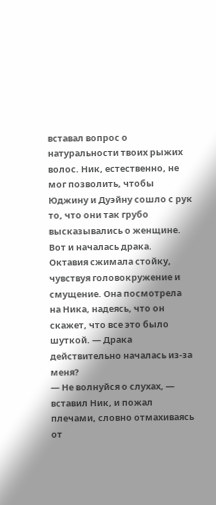вставал вопрос о натуральности твоих рыжих волос. Ник, естественно, не мог позволить, чтобы Юджину и Дуэйну сошло с рук то, что они так грубо высказывались о женщине. Вот и началась драка.
Октавия сжимала стойку, чувствуя головокружение и смущение. Она посмотрела на Ника, надеясь, что он скажет, что все это было шуткой. — Драка действительно началась из-за меня?
— Не волнуйся о слухах, — вставил Ник, и пожал плечами, словно отмахиваясь от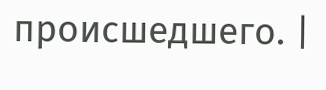происшедшего. |